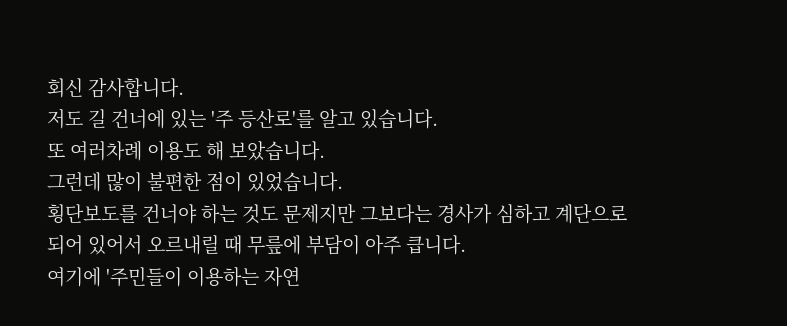회신 감사합니다.
저도 길 건너에 있는 '주 등산로'를 알고 있습니다.
또 여러차례 이용도 해 보았습니다.
그런데 많이 불편한 점이 있었습니다.
횡단보도를 건너야 하는 것도 문제지만 그보다는 경사가 심하고 계단으로 되어 있어서 오르내릴 때 무릎에 부담이 아주 큽니다.
여기에 '주민들이 이용하는 자연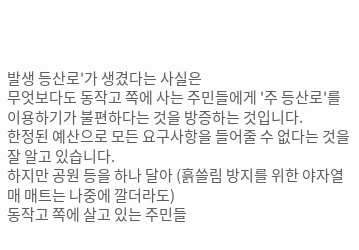발생 등산로'가 생겼다는 사실은
무엇보다도 동작고 쪽에 사는 주민들에게 '주 등산로'를 이용하기가 불편하다는 것을 방증하는 것입니다.
한정된 예산으로 모든 요구사항을 들어줄 수 없다는 것을 잘 알고 있습니다.
하지만 공원 등을 하나 달아 (흙쓸림 방지를 위한 야자열매 매트는 나중에 깔더라도)
동작고 쪽에 살고 있는 주민들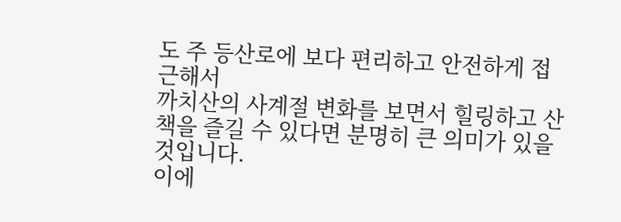도 주 등산로에 보다 편리하고 안전하게 접근해서
까치산의 사계절 변화를 보면서 힐링하고 산책을 즐길 수 있다면 분명히 큰 의미가 있을 것입니다.
이에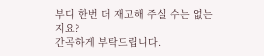부디 한번 더 재고해 주실 수는 없는지요?
간곡하게 부탁드립니다.